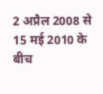2 अप्रैल 2008 से 15 मई 2010 के बीच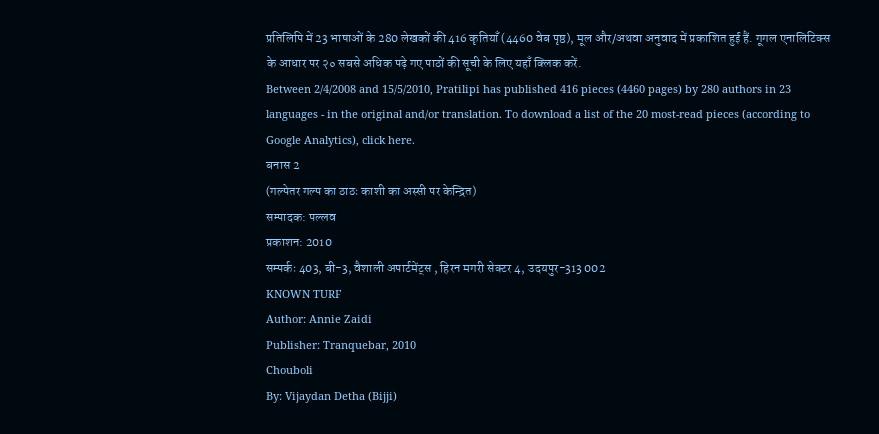प्रतिलिपि में 23 भाषाओं के 280 लेखकों की 416 कृतियाँ (4460 वेब पृष्ठ), मूल और/अथवा अनुवाद में प्रकाशित हुई हैं. गूगल एनालिटिक्स के आधार पर २० सबसे अधिक पढ़े गए पाठों की सूची के लिए यहाँ क्लिक करें.
Between 2/4/2008 and 15/5/2010, Pratilipi has published 416 pieces (4460 pages) by 280 authors in 23 languages - in the original and/or translation. To download a list of the 20 most-read pieces (according to Google Analytics), click here.
बनास 2
(गल्पेतर गल्प का ठाठः काशी का अस्सी पर केन्द्रित)
सम्पादक: पल्लव
प्रकाशन: 2010
सम्पर्कः 403, बी-3, वैशाली अपार्टमेंट्स , हिरन मगरी सेक्टर 4, उदयपुर-313 002
KNOWN TURF
Author: Annie Zaidi
Publisher: Tranquebar, 2010
Chouboli
By: Vijaydan Detha (Bijji)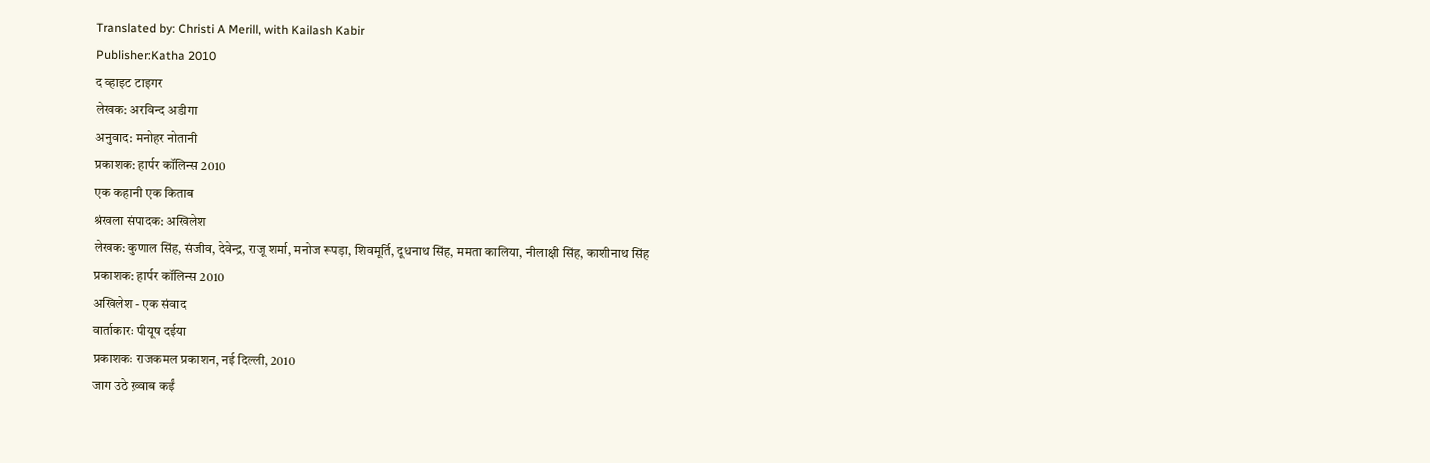Translated by: Christi A Merill, with Kailash Kabir
Publisher:Katha 2010
द व्हाइट टाइगर
लेखक: अरविन्द अडीगा
अनुवाद: मनोहर नोतानी
प्रकाशक: हार्पर कॉलिन्स 2010
एक कहानी एक किताब
श्रंखला संपादक: अखिलेश
लेखक: कुणाल सिंह, संजीव, देवेन्द्र, राजू शर्मा, मनोज रूपड़ा, शिवमूर्ति, दूधनाथ सिंह, ममता कालिया, नीलाक्षी सिंह, काशीनाथ सिंह
प्रकाशक: हार्पर कॉलिन्स 2010
अखिलेश - एक संवाद
वार्ताकारः पीयूष दईया
प्रकाशकः राजकमल प्रकाशन, नई दिल्ली, 2010
जाग उठे ख़्वाब कईं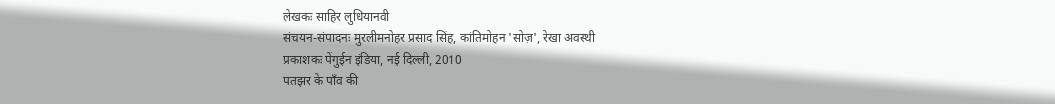लेखकः साहिर लुधियानवी
संचयन-संपादनः मुरलीमनोहर प्रसाद सिंह, कांतिमोहन 'सोज़', रेखा अवस्थी
प्रकाशकः पेंगुईन इंडिया, नई दिल्ली, 2010
पतझर के पाँव की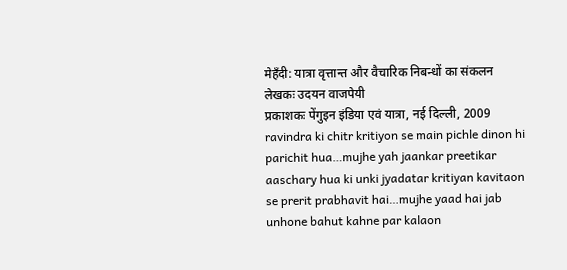मेहँदी: यात्रा वृत्तान्त और वैचारिक निबन्धों का संकलन
लेखकः उदयन वाजपेयी
प्रकाशकः पेंगुइन इंडिया एवं यात्रा, नई दिल्ली, 2009
ravindra ki chitr kritiyon se main pichle dinon hi parichit hua…mujhe yah jaankar preetikar aaschary hua ki unki jyadatar kritiyan kavitaon se prerit prabhavit hai…mujhe yaad hai jab unhone bahut kahne par kalaon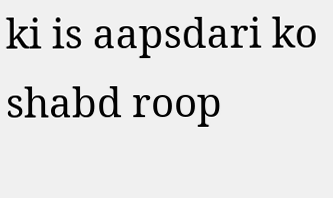ki is aapsdari ko shabd roop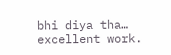bhi diya tha…
excellent work.